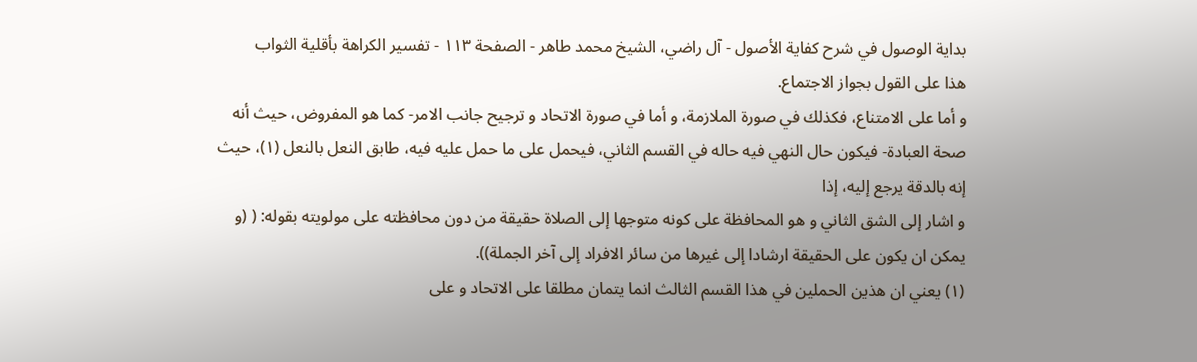بداية الوصول في شرح كفاية الأصول - آل راضي، الشيخ محمد طاهر - الصفحة ١١٣ - تفسير الكراهة بأقلية الثواب
هذا على القول بجواز الاجتماع.
و أما على الامتناع، فكذلك في صورة الملازمة، و أما في صورة الاتحاد و ترجيح جانب الامر- كما هو المفروض، حيث أنه صحة العبادة- فيكون حال النهي فيه حاله في القسم الثاني، فيحمل على ما حمل عليه فيه، طابق النعل بالنعل (١)، حيث إنه بالدقة يرجع إليه، إذا
و اشار إلى الشق الثاني و هو المحافظة على كونه متوجها إلى الصلاة حقيقة من دون محافظته على مولويته بقوله: ( (و يمكن ان يكون على الحقيقة ارشادا إلى غيرها من سائر الافراد إلى آخر الجملة)).
(١) يعني ان هذين الحملين في هذا القسم الثالث انما يتمان مطلقا على الاتحاد و على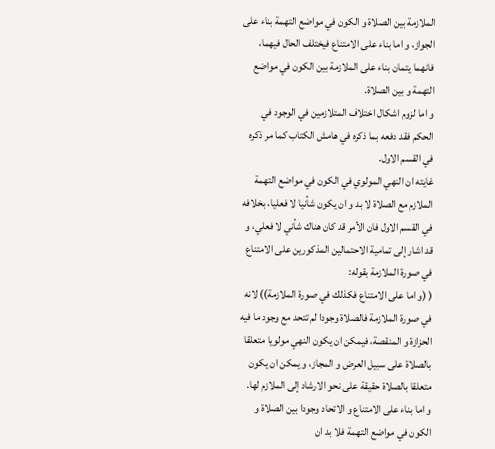الملازمة بين الصلاة و الكون في مواضع التهمة بناء على الجواز، و اما بناء على الامتناع فيختلف الحال فيهما، فانهما يتمان بناء على الملازمة بين الكون في مواضع التهمة و بين الصلاة.
و اما لزوم اشكال اختلاف المتلازمين في الوجود في الحكم فقد دفعه بما ذكره في هامش الكتاب كما مر ذكره في القسم الاول.
غايته ان النهي المولوي في الكون في مواضع التهمة الملازم مع الصلاة لا بد و ان يكون شأنيا لا فعليا، بخلافه في القسم الاول فان الأمر قد كان هناك شأني لا فعلي، و قد اشار إلى تمامية الاحتمالين المذكورين على الامتناع في صورة الملازمة بقوله:
( (و اما على الامتناع فكذلك في صورة الملازمة)) لانه في صورة الملازمة فالصلاة وجودا لم تتحد مع وجود ما فيه الحزازة و المنقصة، فيمكن ان يكون النهي مولويا متعلقا بالصلاة على سبيل العرض و المجاز، و يمكن ان يكون متعلقا بالصلاة حقيقة على نحو الارشاد إلى الملازم لها.
و اما بناء على الامتناع و الاتحاد وجودا بين الصلاة و الكون في مواضع التهمة فلا بد ان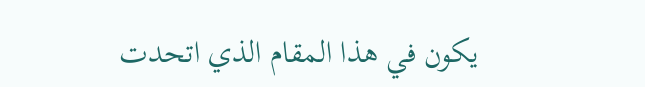يكون في هذا المقام الذي اتحدت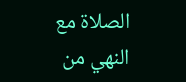الصلاة مع النهي من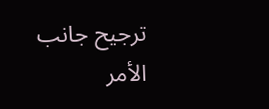ترجيح جانب الأمر